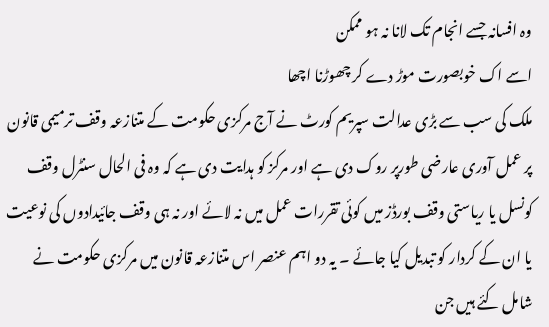وہ افسانہ جسے انجام تک لانا نہ ہو ممکن
اسے اک خوبصورت موڑ دے کر چھوڑنا اچھا
ملک کی سب سے بڑی عدالت سپریم کورٹ نے آج مرکزی حکومت کے متنازعہ وقف ترمیمی قانون پر عمل آوری عارضی طورپر روک دی ہے اور مرکز کو ہدایت دی ہے کہ وہ فی الحال سنٹرل وقف کونسل یا ریاستی وقف بورڈز میں کوئی تقررات عمل میں نہ لائے اور نہ ہی وقف جائیدادوں کی نوعیت یا ان کے کردار کو تبدیل کیا جائے ۔ یہ دو اہم عنصر اس متنازعہ قانون میں مرکزی حکومت نے شامل کئے ہیں جن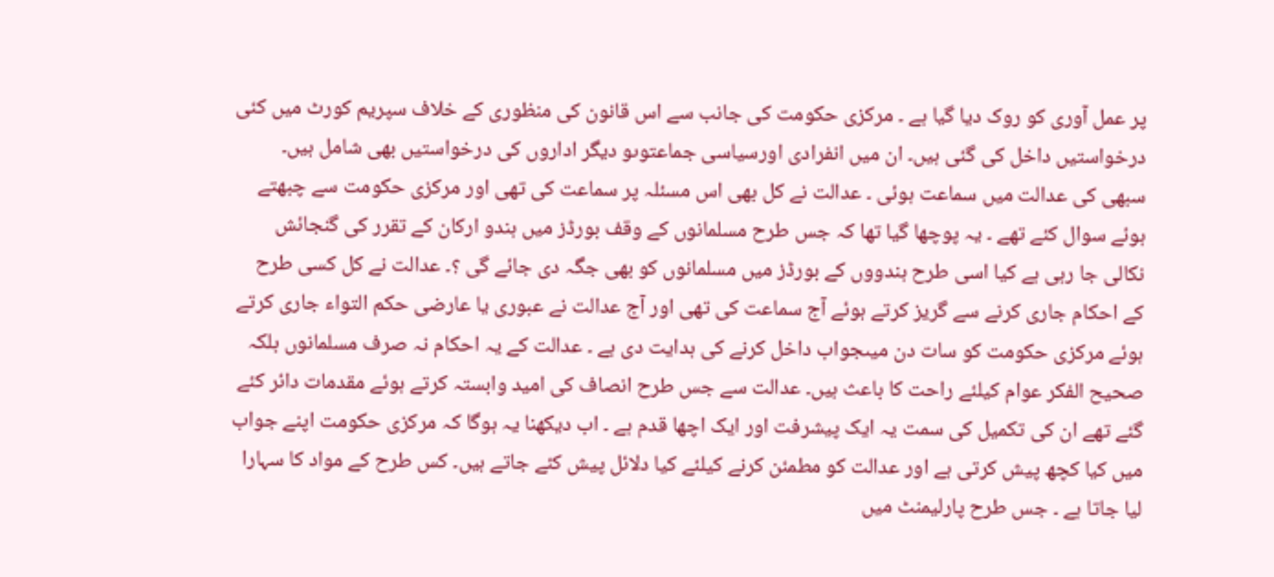پر عمل آوری کو روک دیا گیا ہے ۔ مرکزی حکومت کی جانب سے اس قانون کی منظوری کے خلاف سپریم کورٹ میں کئی درخواستیں داخل کی گئی ہیں۔ ان میں انفرادی اورسیاسی جماعتوںو دیگر اداروں کی درخواستیں بھی شامل ہیں۔ سبھی کی عدالت میں سماعت ہوئی ۔ عدالت نے کل بھی اس مسئلہ پر سماعت کی تھی اور مرکزی حکومت سے چبھتے ہوئے سوال کئے تھے ۔ یہ پوچھا گیا تھا کہ جس طرح مسلمانوں کے وقف بورڈز میں ہندو ارکان کے تقرر کی گنجائش نکالی جا رہی ہے کیا اسی طرح ہندووں کے بورڈز میں مسلمانوں کو بھی جگہ دی جائے گی ؟۔ عدالت نے کل کسی طرح کے احکام جاری کرنے سے گریز کرتے ہوئے آج سماعت کی تھی اور آج عدالت نے عبوری یا عارضی حکم التواء جاری کرتے ہوئے مرکزی حکومت کو سات دن میںجواب داخل کرنے کی ہدایت دی ہے ۔ عدالت کے یہ احکام نہ صرف مسلمانوں بلکہ صحیح الفکر عوام کیلئے راحت کا باعث ہیں۔ عدالت سے جس طرح انصاف کی امید وابستہ کرتے ہوئے مقدمات دائر کئے گئے تھے ان کی تکمیل کی سمت یہ ایک پیشرفت اور ایک اچھا قدم ہے ۔ اب دیکھنا یہ ہوگا کہ مرکزی حکومت اپنے جواب میں کیا کچھ پیش کرتی ہے اور عدالت کو مطمئن کرنے کیلئے کیا دلائل پیش کئے جاتے ہیں۔ کس طرح کے مواد کا سہارا لیا جاتا ہے ۔ جس طرح پارلیمنٹ میں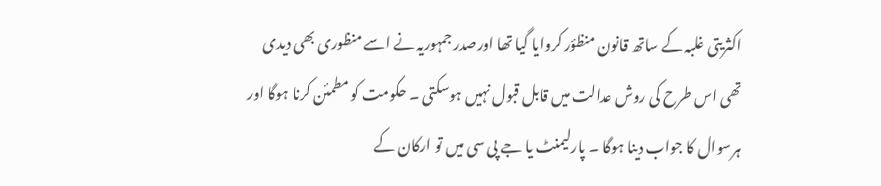اکثریتی غلبہ کے ساتھ قانون منظؤر کروایا گیا تھا اورصدر جمہوریہ نے اسے منظوری بھی دیدی تھی اس طرح کی روش عدالت میں قابل قبول نہیں ہوسکتی ۔ حکومت کو مطمئن کرنا ہوگا اور ہرسوال کا جواب دینا ہوگا ۔ پارلیمنٹ یا جے پی سی میں تو ارکان کے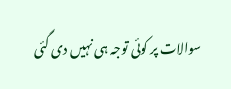سوالات پر کوئی توجہ ہی نہیں دی گئی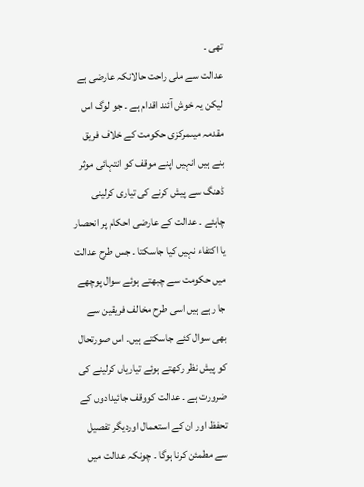تھی ۔
عدالت سے ملی راحت حالانکہ عارضی ہے لیکن یہ خوش آئند اقدام ہے ۔ جو لوگ اس مقدمہ میںمرکزی حکومت کے خلاف فریق بنے ہیں انہیں اپنے موقف کو انتہائی موثر ڈھنگ سے پیش کرنے کی تیاری کرلینی چاہئے ۔ عدالت کے عارضی احکام پر انحصار یا اکتفاء نہیں کیا جاسکتا ۔ جس طرح عدالت میں حکومت سے چبھتے ہوئے سوال پوچھے جا رہے ہیں اسی طرح مخالف فریقین سے بھی سوال کئے جاسکتے ہیں۔ اس صورتحال کو پیش نظر رکھتے ہوئے تیاریاں کرلینے کی ضرورت ہے ۔ عدالت کووقف جائیدادوں کے تحفظ اور ان کے استعمال اوردیگر تفصیل سے مطمئن کرنا ہوگا ۔ چونکہ عدالت میں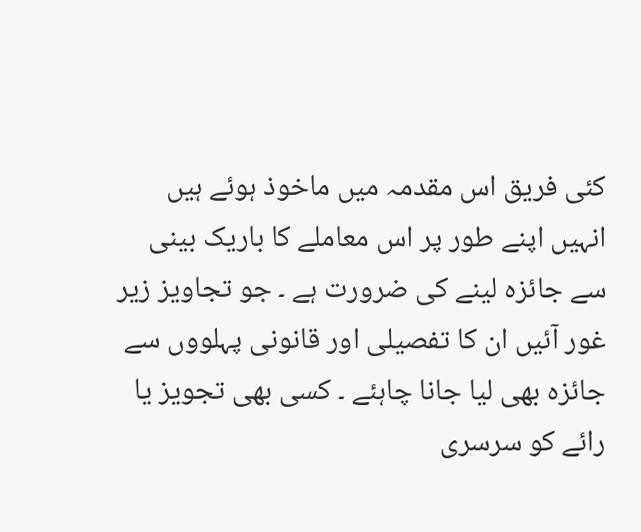کئی فریق اس مقدمہ میں ماخوذ ہوئے ہیں انہیں اپنے طور پر اس معاملے کا باریک بینی سے جائزہ لینے کی ضرورت ہے ۔ جو تجاویز زیر غور آئیں ان کا تفصیلی اور قانونی پہلووں سے جائزہ بھی لیا جانا چاہئے ۔ کسی بھی تجویز یا رائے کو سرسری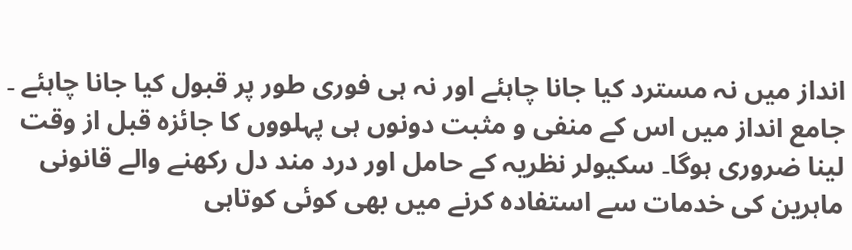انداز میں نہ مسترد کیا جانا چاہئے اور نہ ہی فوری طور پر قبول کیا جانا چاہئے ۔ جامع انداز میں اس کے منفی و مثبت دونوں ہی پہلووں کا جائزہ قبل از وقت لینا ضروری ہوگا۔ سکیولر نظریہ کے حامل اور درد مند دل رکھنے والے قانونی ماہرین کی خدمات سے استفادہ کرنے میں بھی کوئی کوتاہی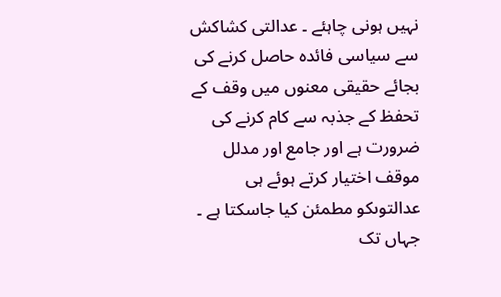نہیں ہونی چاہئے ۔ عدالتی کشاکش سے سیاسی فائدہ حاصل کرنے کی بجائے حقیقی معنوں میں وقف کے تحفظ کے جذبہ سے کام کرنے کی ضرورت ہے اور جامع اور مدلل موقف اختیار کرتے ہوئے ہی عدالتوںکو مطمئن کیا جاسکتا ہے ۔
جہاں تک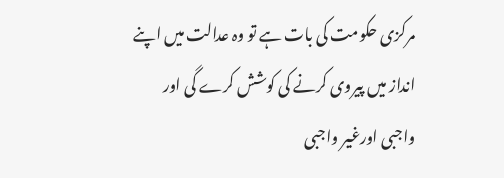مرکزی حکومت کی بات ہے تو وہ عدالت میں اپنے انداز میں پیروی کرنے کی کوشش کرے گی اور واجبی اورغیر واجبی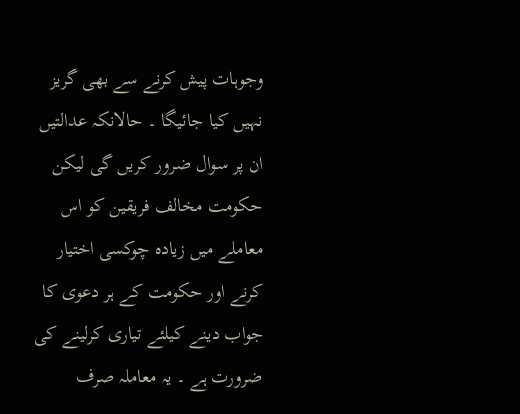وجوہات پیش کرنے سے بھی گریز نہیں کیا جائیگا ۔ حالانکہ عدالتیں ان پر سوال ضرور کریں گی لیکن حکومت مخالف فریقین کو اس معاملے میں زیادہ چوکسی اختیار کرنے اور حکومت کے ہر دعوی کا جواب دینے کیلئے تیاری کرلینے کی ضرورت ہے ۔ یہ معاملہ صرف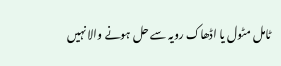ٹامل مٹول یا اڈھاک رویہ سے حل ہونے والا نہیں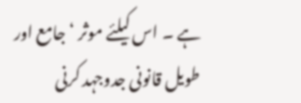ہے ۔ اس کیلئے موثر ‘ جامع اور طویل قانونی جدوجہد کرنی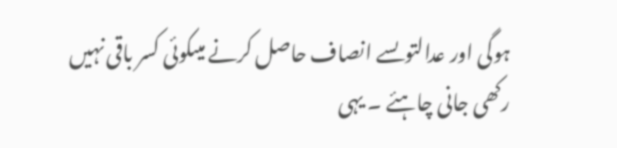ہوگی اور عدالتوںسے انصاف حاصل کرنے میںکوئی کسر باقی نہیں رکھی جانی چاہئے ۔ یہی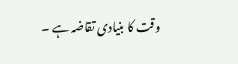وقت کا بنیادی تقاضہ ہے ۔